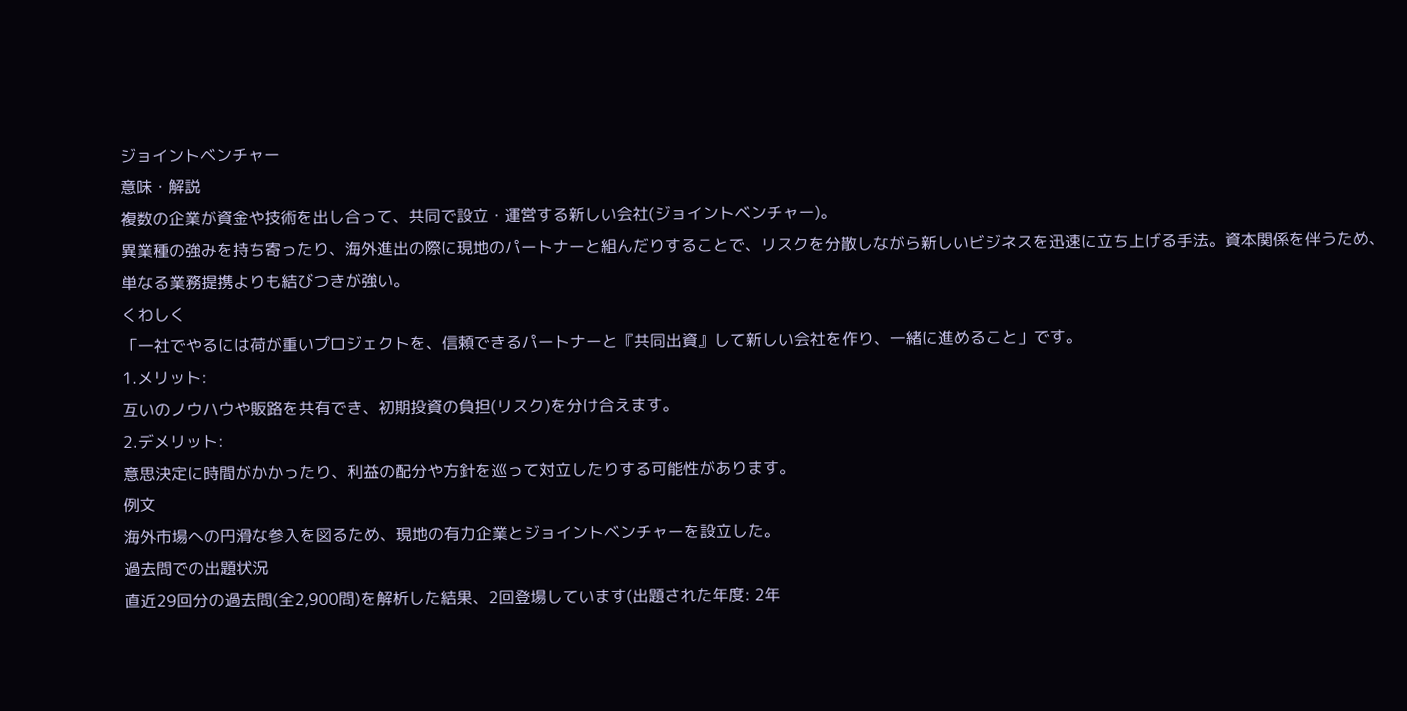ジョイントベンチャー
意味・解説
複数の企業が資金や技術を出し合って、共同で設立・運営する新しい会社(ジョイントベンチャー)。
異業種の強みを持ち寄ったり、海外進出の際に現地のパートナーと組んだりすることで、リスクを分散しながら新しいビジネスを迅速に立ち上げる手法。資本関係を伴うため、単なる業務提携よりも結びつきが強い。
くわしく
「一社でやるには荷が重いプロジェクトを、信頼できるパートナーと『共同出資』して新しい会社を作り、一緒に進めること」です。
1.メリット:
互いのノウハウや販路を共有でき、初期投資の負担(リスク)を分け合えます。
2.デメリット:
意思決定に時間がかかったり、利益の配分や方針を巡って対立したりする可能性があります。
例文
海外市場への円滑な参入を図るため、現地の有力企業とジョイントベンチャーを設立した。
過去問での出題状況
直近29回分の過去問(全2,900問)を解析した結果、2回登場しています(出題された年度: 2年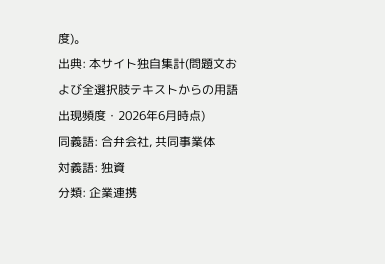度)。
出典: 本サイト独自集計(問題文および全選択肢テキストからの用語出現頻度・2026年6月時点)
同義語: 合弁会社, 共同事業体
対義語: 独資
分類: 企業連携